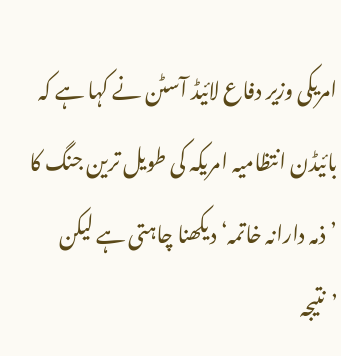امریکی وزیر دفاع لائیڈ آسٹن نے کہا ہے کہ بائیڈن انتظامیہ امریکہ کی طویل ترین جنگ کا ’ذمہ دارانہ خاتمہ‘ دیکھنا چاہتی ہے لیکن ’نتیجہ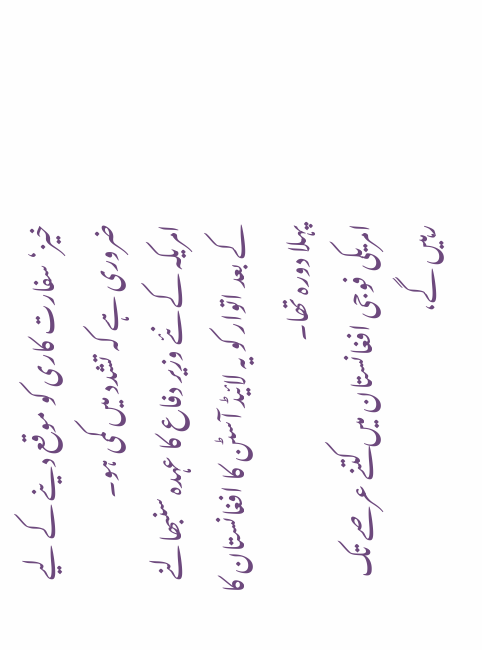خیز‘ سفارت کاری کو موقع دینے کے لیے ضروری ہے کہ تشدد میں کمی ہو۔
امریکہ کے نئے وزیر دفاع کا عہدہ سنبھالنے کے بعد اتوار کو یہ لائیڈ آسٹن کا افغانستان کا پہلا دورہ تھا۔
امریکی فوجی افغانستان میں کتنے عرصے تک رہیں گے،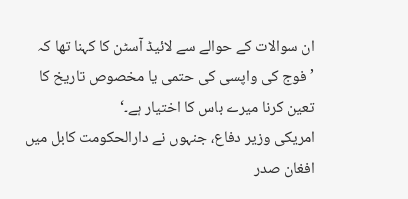ان سوالات کے حوالے سے لائیڈ آسٹن کا کہنا تھا کہ ’فوج کی واپسی کی حتمی یا مخصوص تاریخ کا تعین کرنا میرے باس کا اختیار ہے۔‘
امریکی وزیر دفاع، جنہوں نے دارالحکومت کابل میں افغان صدر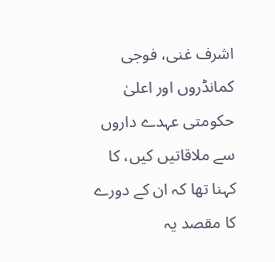اشرف غنی، فوجی کمانڈروں اور اعلیٰ حکومتی عہدے داروں سے ملاقاتیں کیں، کا کہنا تھا کہ ان کے دورے کا مقصد یہ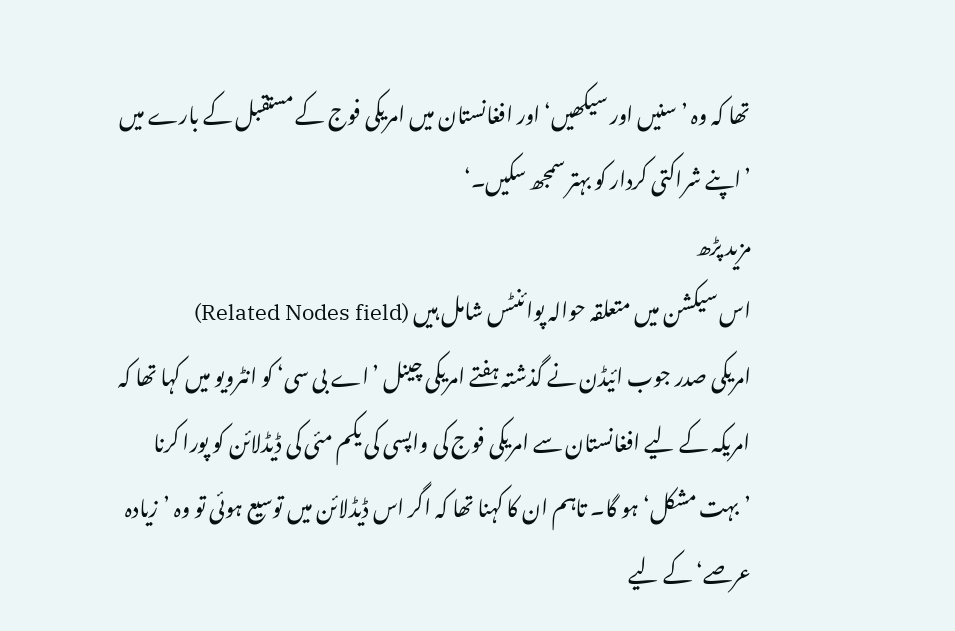تھا کہ وہ ’سنیں اور سیکھیں‘ اور افغانستان میں امریکی فوج کے مستقبل کے بارے میں ’اپنے شراکتی کردار کو بہتر سمجھ سکیں۔‘
مزید پڑھ
اس سیکشن میں متعلقہ حوالہ پوائنٹس شامل ہیں (Related Nodes field)
امریکی صدر جوب ائیڈن نے گذشتہ ہفتے امریکی چینل ’اے بی سی‘ کو انٹرویو میں کہا تھا کہ امریکہ کے لیے افغانستان سے امریکی فوج کی واپسی کی یکم مئی کی ڈیڈلائن کو پورا کرنا ’بہت مشکل‘ ہو گا۔ تاہم ان کا کہنا تھا کہ اگر اس ڈیڈلائن میں توسیع ہوئی تو وہ ’زیادہ عرصے‘ کے لیے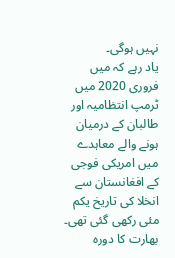نہیں ہوگی۔
یاد رہے کہ میں فروری 2020 میں ٹرمپ انتظامیہ اور طالبان کے درمیان ہونے والے معاہدے میں امریکی فوجی کے افغانستان سے انخلا کی تاریخ یکم مئی رکھی گئی تھی۔
بھارت کا دورہ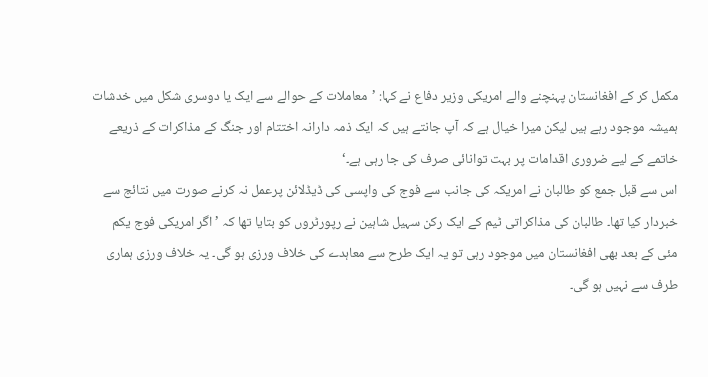مکمل کر کے افغانستان پہنچنے والے امریکی وزیر دفاع نے کہا: ’معاملات کے حوالے سے ایک یا دوسری شکل میں خدشات ہمیشہ موجود رہے ہیں لیکن میرا خیال ہے کہ آپ جانتے ہیں کہ ایک ذمہ دارانہ اختتام اور جنگ کے مذاکرات کے ذریعے خاتمے کے لیے ضروری اقدامات پر بہت توانائی صرف کی جا رہی ہے۔‘
اس سے قبل جمع کو طالبان نے امریکہ کی جانب سے فوج کی واپسی کی ڈیڈلائن پرعمل نہ کرنے صورت میں نتائج سے خبردار کیا تھا۔ طالبان کی مذاکراتی ٹیم کے ایک رکن سہیل شاہین نے رپورٹروں کو بتایا تھا کہ ’اگر امریکی فوج یکم مئی کے بعد بھی افغانستان میں موجود رہی تو یہ ایک طرح سے معاہدے کی خلاف ورزی ہو گی۔ یہ خلاف ورزی ہماری طرف سے نہیں ہو گی۔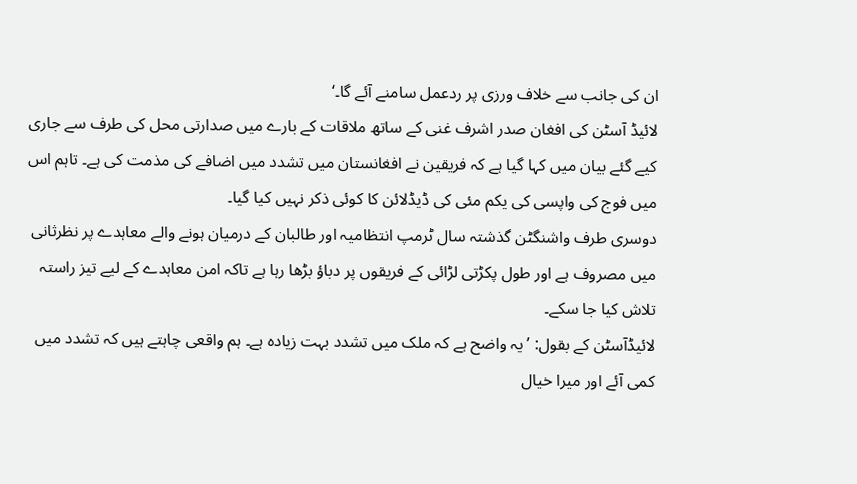ان کی جانب سے خلاف ورزی پر ردعمل سامنے آئے گا۔‘
لائیڈ آسٹن کی افغان صدر اشرف غنی کے ساتھ ملاقات کے بارے میں صدارتی محل کی طرف سے جاری کیے گئے بیان میں کہا گیا ہے کہ فریقین نے افغانستان میں تشدد میں اضافے کی مذمت کی ہے۔ تاہم اس میں فوج کی واپسی کی یکم مئی کی ڈیڈلائن کا کوئی ذکر نہیں کیا گیا۔
دوسری طرف واشنگٹن گذشتہ سال ٹرمپ انتظامیہ اور طالبان کے درمیان ہونے والے معاہدے پر نظرثانی میں مصروف ہے اور طول پکڑتی لڑائی کے فریقوں پر دباؤ بڑھا رہا ہے تاکہ امن معاہدے کے لیے تیز راستہ تلاش کیا جا سکے۔
لائیڈآسٹن کے بقول: ’یہ واضح ہے کہ ملک میں تشدد بہت زیادہ ہے۔ ہم واقعی چاہتے ہیں کہ تشدد میں کمی آئے اور میرا خیال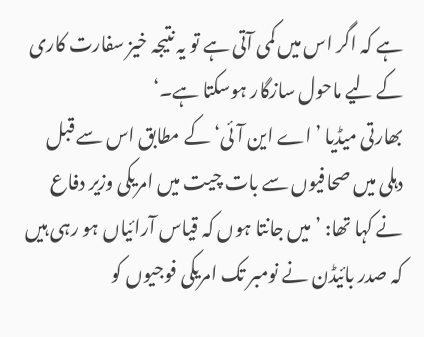ہے کہ اگر اس میں کمی آتی ہے تو یہ نتیجہ خیز سفارت کاری کے لیے ماحول سازگار ہوسکتا ہے۔‘
بھارتی میڈیا ’اے این آئی‘ کے مطابق اس سے قبل دہلی میں صحافیوں سے بات چیت میں امریکی وزیر دفاع نے کہا تھا: ’میں جانتا ہوں کہ قیاس آرائیاں ہو رہی ہیں کہ صدر بائیڈن نے نومبر تک امریکی فوجیوں کو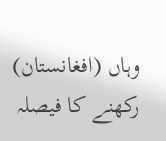وہاں (افغانستان) رکھنے کا فیصلہ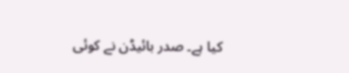کیا ہے۔ صدر بائیڈن نے کوئی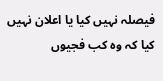فیصلہ نہیں کیا یا اعلان نہیں کیا کہ وہ کب فجیوں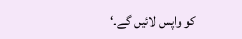کو واپس لائیں گے۔‘